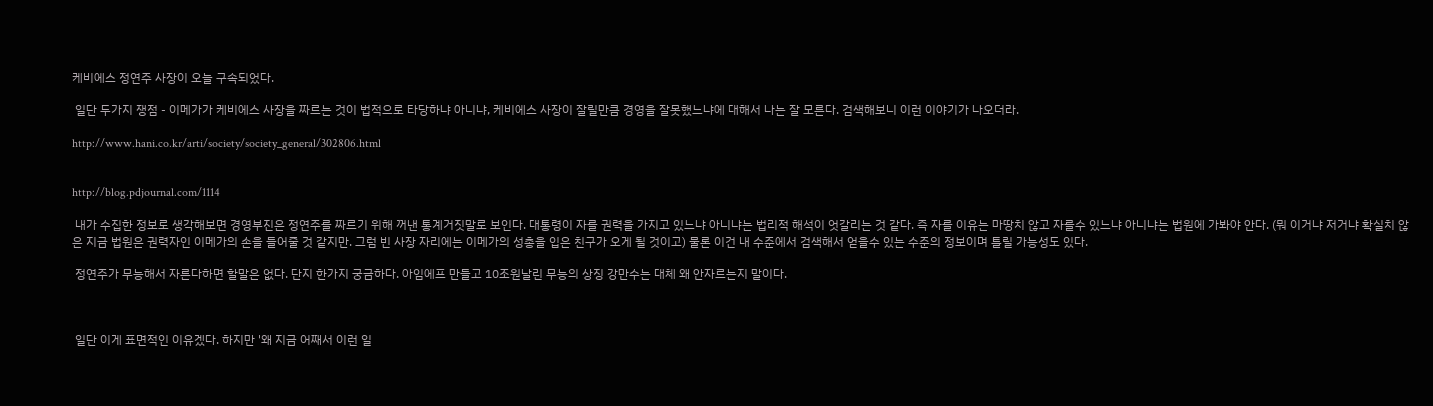케비에스 정연주 사장이 오늘 구속되었다.

 일단 두가지 쟁점 - 이메가가 케비에스 사장을 짜르는 것이 법적으로 타당하냐 아니냐, 케비에스 사장이 잘릴만큼 경영을 잘못했느냐에 대해서 나는 잘 모른다. 검색해보니 이런 이야기가 나오더라.

http://www.hani.co.kr/arti/society/society_general/302806.html


http://blog.pdjournal.com/1114

 내가 수집한 정보로 생각해보면 경영부진은 정연주를 짜르기 위해 꺼낸 통계거짓말로 보인다. 대통령이 자를 권력을 가지고 있느냐 아니냐는 법리적 해석이 엇갈리는 것 같다. 즉 자를 이유는 마땅치 않고 자를수 있느냐 아니냐는 법원에 가봐야 안다. (뭐 이거냐 저거냐 확실치 않은 지금 법원은 권력자인 이메가의 손을 들어줄 것 같지만. 그럼 빈 사장 자리에는 이메가의 성총을 입은 친구가 오게 될 것이고) 물론 이건 내 수준에서 검색해서 얻을수 있는 수준의 정보이며 틀릴 가능성도 있다.

 정연주가 무능해서 자른다하면 할말은 없다. 단지 한가지 궁금하다. 아임에프 만들고 10조원날린 무능의 상징 강만수는 대체 왜 안자르는지 말이다.



 일단 이게 표면적인 이유겠다. 하지만 '왜 지금 어째서 이런 일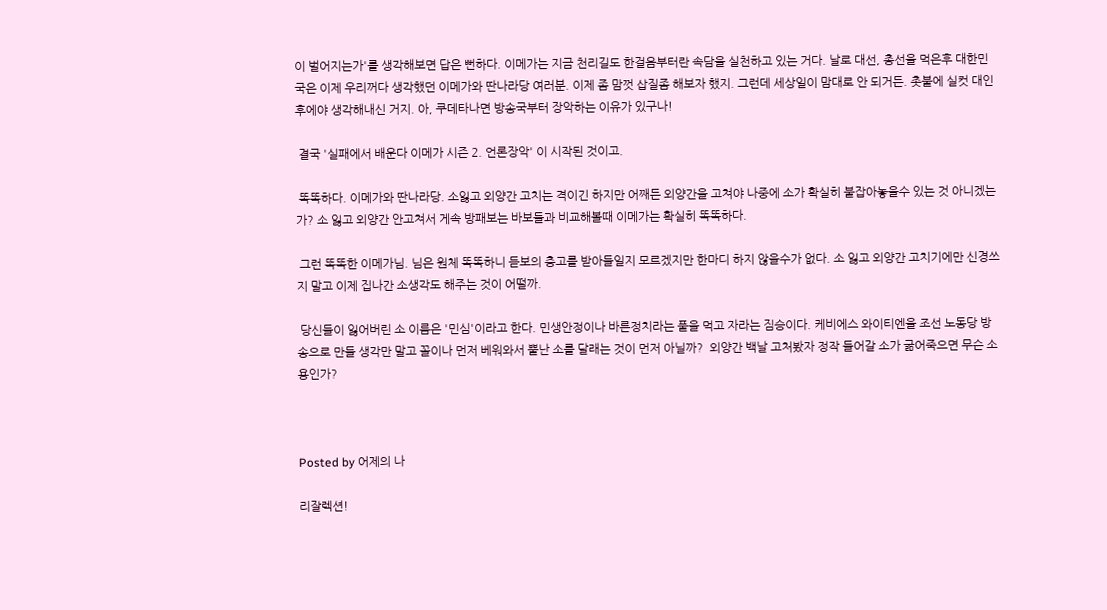이 벌어지는가'를 생각해보면 답은 뻔하다. 이메가는 지금 천리길도 한걸음부터란 속담을 실천하고 있는 거다. 날로 대선, 총선을 먹은후 대한민국은 이제 우리꺼다 생각했던 이메가와 딴나라당 여러분. 이제 좀 맘껏 삽질좀 해보자 했지. 그런데 세상일이 맘대로 안 되거든. 촛불에 실컷 대인후에야 생각해내신 거지. 아, 쿠데타나면 방송국부터 장악하는 이유가 있구나!

 결국 '실패에서 배운다 이메가 시즌 2. 언론장악' 이 시작된 것이고.

 똑똑하다. 이메가와 딴나라당. 소잃고 외양간 고치는 격이긴 하지만 어째든 외양간을 고쳐야 나중에 소가 확실히 붙잡아놓을수 있는 것 아니겠는가? 소 잃고 외양간 안고쳐서 게속 방패보는 바보들과 비교해볼때 이메가는 확실히 똑똑하다.

 그런 똑똑한 이메가님. 님은 원체 똑똑하니 듣보의 충고를 받아들일지 모르겠지만 한마디 하지 않을수가 없다. 소 잃고 외양간 고치기에만 신경쓰지 말고 이제 집나간 소생각도 해주는 것이 어떨까.

 당신들이 잃어버린 소 이름은 '민심'이라고 한다. 민생안정이나 바른정치라는 풀을 먹고 자라는 짐승이다. 케비에스 와이티엔을 조선 노동당 방송으로 만들 생각만 말고 꼴이나 먼저 베워와서 뿔난 소를 달래는 것이 먼저 아닐까?  외양간 백날 고처봤자 정작 들어갈 소가 굶어죽으면 무슨 소용인가?



Posted by 어제의 나

리잘렉션!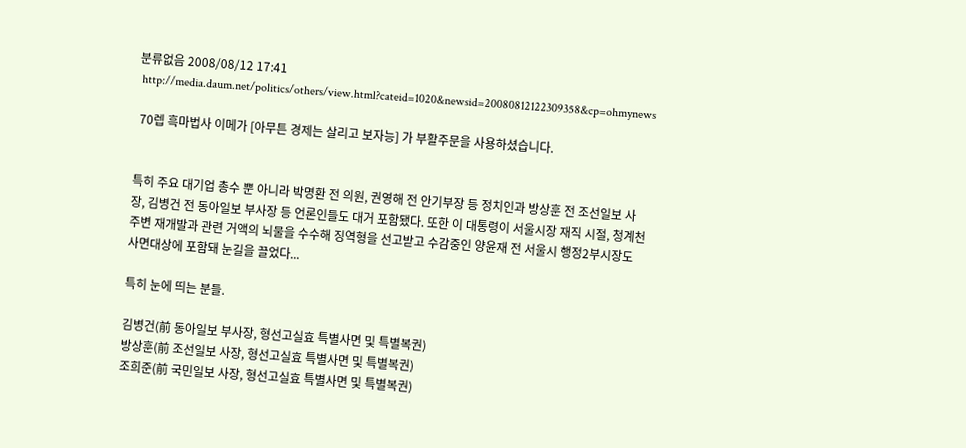분류없음 2008/08/12 17:41
 http://media.daum.net/politics/others/view.html?cateid=1020&newsid=20080812122309358&cp=ohmynews

 70렙 흑마법사 이메가 [아무튼 경제는 살리고 보자능] 가 부활주문을 사용하셨습니다.


특히 주요 대기업 총수 뿐 아니라 박명환 전 의원, 권영해 전 안기부장 등 정치인과 방상훈 전 조선일보 사장, 김병건 전 동아일보 부사장 등 언론인들도 대거 포함됐다. 또한 이 대통령이 서울시장 재직 시절, 청계천 주변 재개발과 관련 거액의 뇌물을 수수해 징역형을 선고받고 수감중인 양윤재 전 서울시 행정2부시장도 사면대상에 포함돼 눈길을 끌었다...

특히 눈에 띄는 분들.

김병건(前 동아일보 부사장, 형선고실효 특별사면 및 특별복권)
방상훈(前 조선일보 사장, 형선고실효 특별사면 및 특별복권)
조희준(前 국민일보 사장, 형선고실효 특별사면 및 특별복권)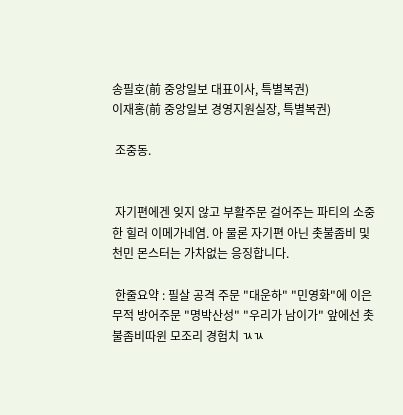송필호(前 중앙일보 대표이사, 특별복권)
이재홍(前 중앙일보 경영지원실장, 특별복권)

 조중동.


 자기편에겐 잊지 않고 부활주문 걸어주는 파티의 소중한 힐러 이메가네염. 아 물론 자기편 아닌 촛불좀비 및 천민 몬스터는 가차없는 응징합니다.

 한줄요약 : 필살 공격 주문 "대운하" "민영화"에 이은 무적 방어주문 "명박산성" "우리가 남이가" 앞에선 촛불좀비따윈 모조리 경험치 ㄳㄳ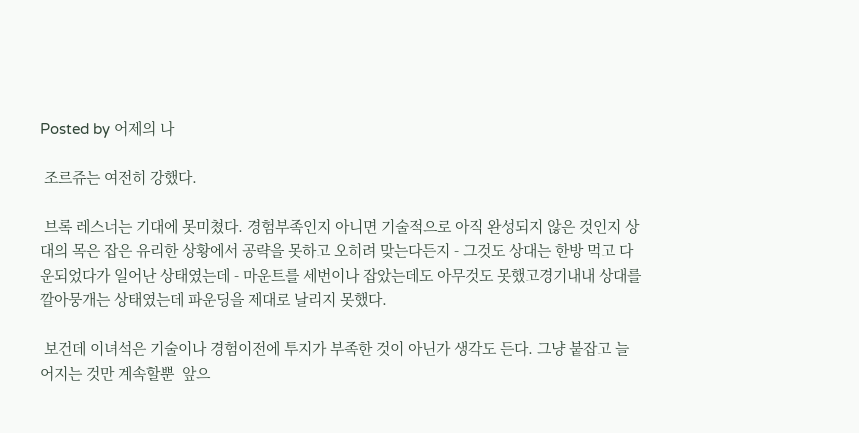Posted by 어제의 나

 조르쥬는 여전히 강했다.

 브록 레스너는 기대에 못미쳤다. 경험부족인지 아니면 기술적으로 아직 완성되지 않은 것인지 상대의 목은 잡은 유리한 상황에서 공략을 못하고 오히려 맞는다든지 - 그것도 상대는 한방 먹고 다운되었다가 일어난 상태였는데 - 마운트를 세번이나 잡았는데도 아무것도 못했고경기내내 상대를 깔아뭉개는 상태였는데 파운딩을 제대로 날리지 못했다.

 보건데 이녀석은 기술이나 경험이전에 투지가 부족한 것이 아닌가 생각도 든다. 그냥 붙잡고 늘어지는 것만 계속할뿐  앞으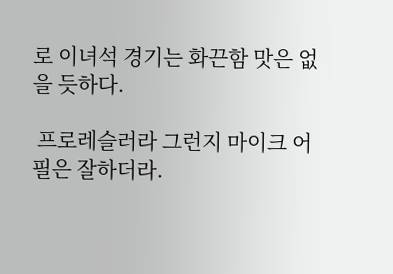로 이녀석 경기는 화끈함 맛은 없을 듯하다.

 프로레슬러라 그런지 마이크 어필은 잘하더라.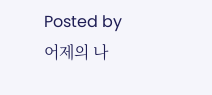Posted by 어제의 나